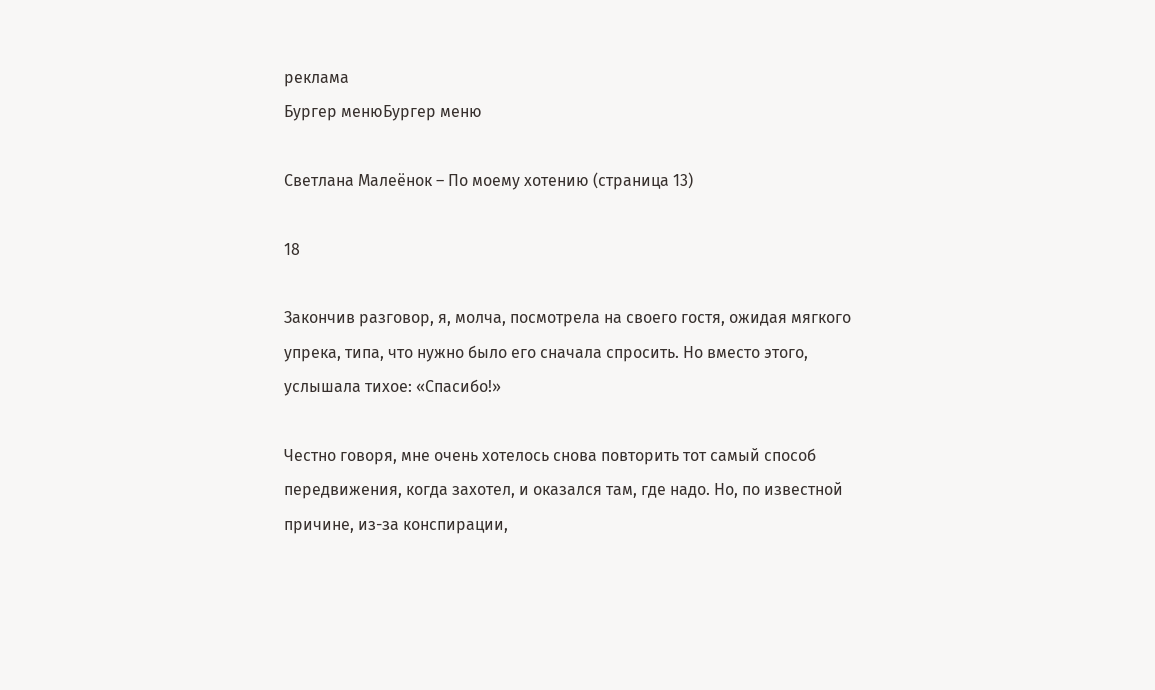реклама
Бургер менюБургер меню

Светлана Малеёнок – По моему хотению (страница 13)

18

Закончив разговор, я, молча, посмотрела на своего гостя, ожидая мягкого упрека, типа, что нужно было его сначала спросить. Но вместо этого, услышала тихое: «Спасибо!»

Честно говоря, мне очень хотелось снова повторить тот самый способ передвижения, когда захотел, и оказался там, где надо. Но, по известной причине, из-за конспирации,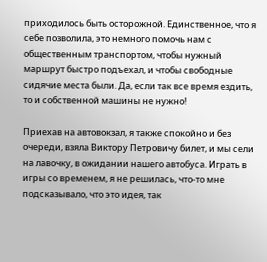приходилось быть осторожной. Единственное, что я себе позволила, это немного помочь нам с общественным транспортом, чтобы нужный маршрут быстро подъехал, и чтобы свободные сидячие места были. Да, если так все время ездить, то и собственной машины не нужно!

Приехав на автовокзал, я также спокойно и без очереди, взяла Виктору Петровичу билет, и мы сели на лавочку, в ожидании нашего автобуса. Играть в игры со временем, я не решилась, что-то мне подсказывало, что это идея, так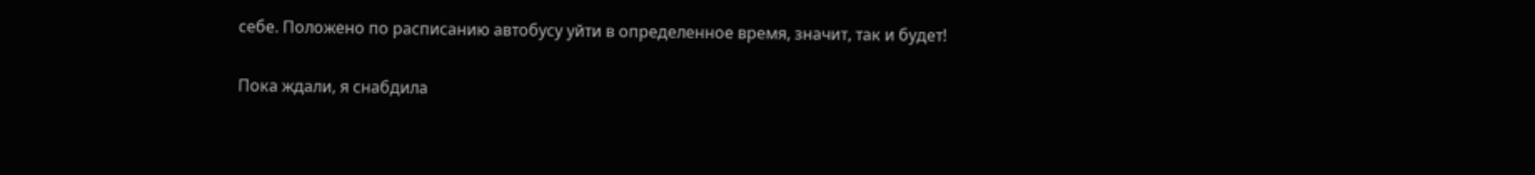себе. Положено по расписанию автобусу уйти в определенное время, значит, так и будет!

Пока ждали, я снабдила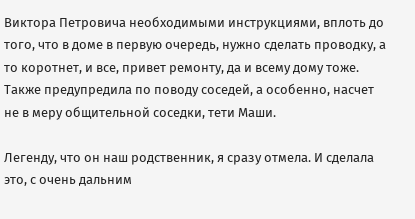Виктора Петровича необходимыми инструкциями, вплоть до того, что в доме в первую очередь, нужно сделать проводку, а то коротнет, и все, привет ремонту, да и всему дому тоже. Также предупредила по поводу соседей, а особенно, насчет не в меру общительной соседки, тети Маши.

Легенду, что он наш родственник, я сразу отмела. И сделала это, с очень дальним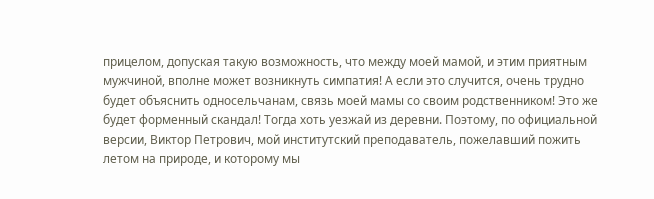прицелом, допуская такую возможность, что между моей мамой, и этим приятным мужчиной, вполне может возникнуть симпатия! А если это случится, очень трудно будет объяснить односельчанам, связь моей мамы со своим родственником! Это же будет форменный скандал! Тогда хоть уезжай из деревни. Поэтому, по официальной версии, Виктор Петрович, мой институтский преподаватель, пожелавший пожить летом на природе, и которому мы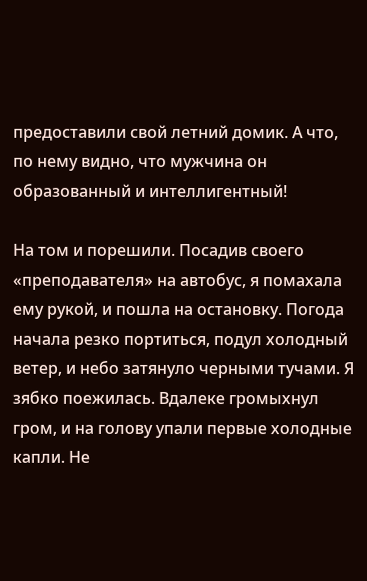предоставили свой летний домик. А что, по нему видно, что мужчина он образованный и интеллигентный!

На том и порешили. Посадив своего «преподавателя» на автобус, я помахала ему рукой, и пошла на остановку. Погода начала резко портиться, подул холодный ветер, и небо затянуло черными тучами. Я зябко поежилась. Вдалеке громыхнул гром, и на голову упали первые холодные капли. Не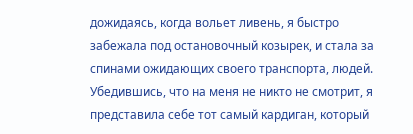дожидаясь, когда вольет ливень, я быстро забежала под остановочный козырек, и стала за спинами ожидающих своего транспорта, людей. Убедившись, что на меня не никто не смотрит, я представила себе тот самый кардиган, который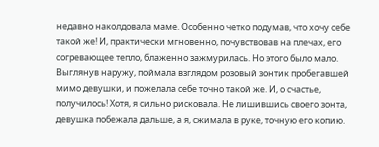недавно наколдовала маме. Особенно четко подумав, что хочу себе такой же! И, практически мгновенно, почувствовав на плечах, его согревающее тепло, блаженно зажмурилась. Но этого было мало. Выглянув наружу, поймала взглядом розовый зонтик пробегавшей мимо девушки, и пожелала себе точно такой же. И, о счастье, получилось! Хотя, я сильно рисковала. Не лишившись своего зонта, девушка побежала дальше, а я, сжимала в руке, точную его копию.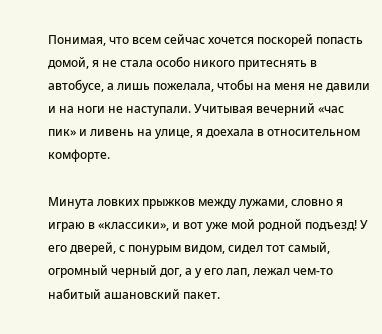Понимая, что всем сейчас хочется поскорей попасть домой, я не стала особо никого притеснять в автобусе, а лишь пожелала, чтобы на меня не давили и на ноги не наступали. Учитывая вечерний «час пик» и ливень на улице, я доехала в относительном комфорте.

Минута ловких прыжков между лужами, словно я играю в «классики», и вот уже мой родной подъезд! У его дверей, с понурым видом, сидел тот самый, огромный черный дог, а у его лап, лежал чем-то набитый ашановский пакет.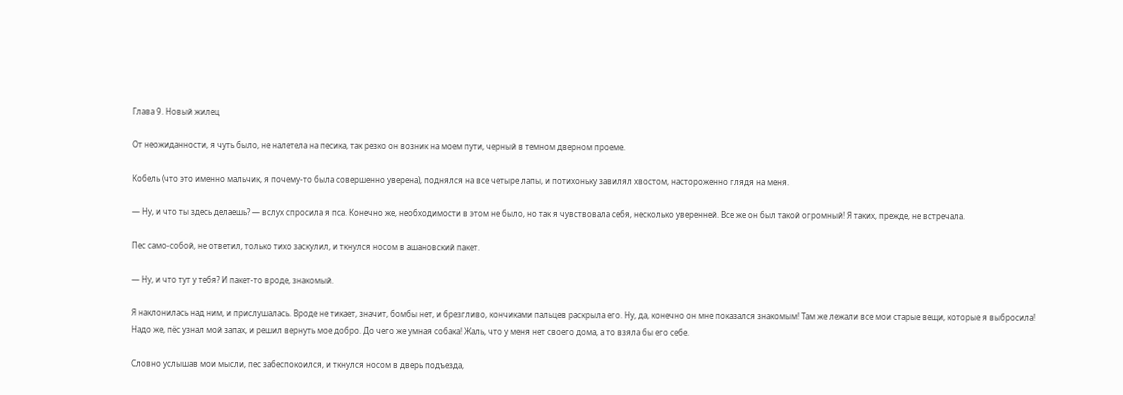Глава 9. Новый жилец

От неожиданности, я чуть было, не налетела на песика, так резко он возник на моем пути, черный в темном дверном проеме.

Кобель (что это именно мальчик, я почему-то была совершенно уверена), поднялся на все четыре лапы, и потихоньку завилял хвостом, настороженно глядя на меня.

— Ну, и что ты здесь делаешь? — вслух спросила я пса. Конечно же, необходимости в этом не было, но так я чувствовала себя, несколько уверенней. Все же он был такой огромный! Я таких, прежде, не встречала.

Пес само-собой, не ответил, только тихо заскулил, и ткнулся носом в ашановский пакет.

— Ну, и что тут у тебя? И пакет-то вроде, знакомый.

Я наклонилась над ним, и прислушалась. Вроде не тикает, значит, бомбы нет, и брезгливо, кончиками пальцев раскрыла его. Ну, да, конечно он мне показался знакомым! Там же лежали все мои старые вещи, которые я выбросила! Надо же, пёс узнал мой запах, и решил вернуть мое добро. До чего же умная собака! Жаль, что у меня нет своего дома, а то взяла бы его себе.

Словно услышав мои мысли, пес забеспокоился, и ткнулся носом в дверь подъезда,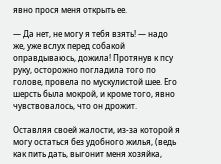явно прося меня открыть ее.

— Да нет, не могу я тебя взять! — надо же, уже вслух перед собакой оправдываюсь, дожила! Протянув к псу руку, осторожно погладила того по голове, провела по мускулистой шее. Его шерсть была мокрой, и кроме того, явно чувствовалось, что он дрожит.

Оставляя своей жалости, из-за которой я могу остаться без удобного жилья, (ведь как пить дать, выгонит меня хозяйка,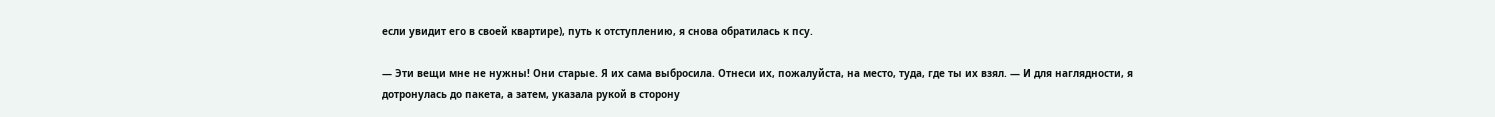если увидит его в своей квартире), путь к отступлению, я снова обратилась к псу.

— Эти вещи мне не нужны! Они старые. Я их сама выбросила. Отнеси их, пожалуйста, на место, туда, где ты их взял. — И для наглядности, я дотронулась до пакета, а затем, указала рукой в сторону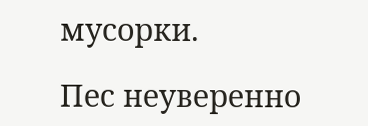мусорки.

Пес неуверенно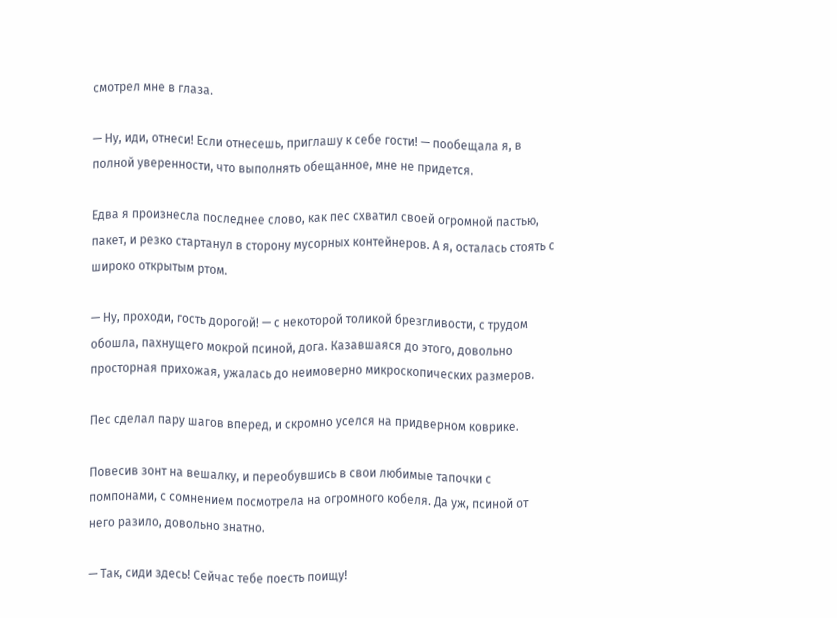смотрел мне в глаза.

— Ну, иди, отнеси! Если отнесешь, приглашу к себе гости! — пообещала я, в полной уверенности, что выполнять обещанное, мне не придется.

Едва я произнесла последнее слово, как пес схватил своей огромной пастью, пакет, и резко стартанул в сторону мусорных контейнеров. А я, осталась стоять с широко открытым ртом.

— Ну, проходи, гость дорогой! — с некоторой толикой брезгливости, с трудом обошла, пахнущего мокрой псиной, дога. Казавшаяся до этого, довольно просторная прихожая, ужалась до неимоверно микроскопических размеров.

Пес сделал пару шагов вперед, и скромно уселся на придверном коврике.

Повесив зонт на вешалку, и переобувшись в свои любимые тапочки с помпонами, с сомнением посмотрела на огромного кобеля. Да уж, псиной от него разило, довольно знатно.

— Так, сиди здесь! Сейчас тебе поесть поищу!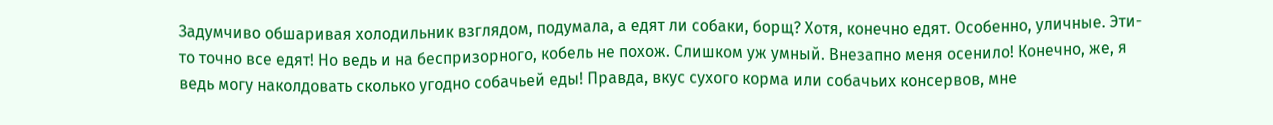Задумчиво обшаривая холодильник взглядом, подумала, а едят ли собаки, борщ? Хотя, конечно едят. Особенно, уличные. Эти-то точно все едят! Но ведь и на беспризорного, кобель не похож. Слишком уж умный. Внезапно меня осенило! Конечно, же, я ведь могу наколдовать сколько угодно собачьей еды! Правда, вкус сухого корма или собачьих консервов, мне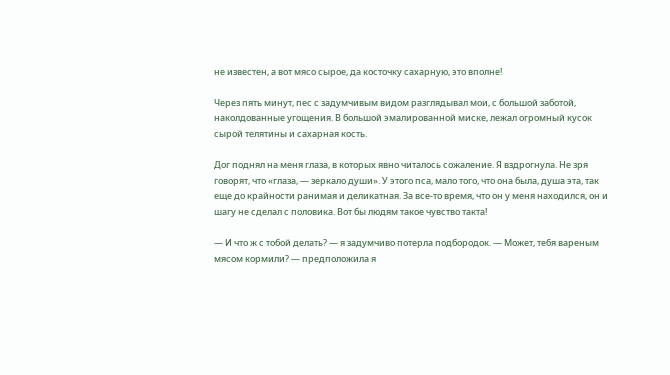не известен, а вот мясо сырое, да косточку сахарную, это вполне!

Через пять минут, пес с задумчивым видом разглядывал мои, с большой заботой, наколдованные угощения. В большой эмалированной миске, лежал огромный кусок сырой телятины и сахарная кость.

Дог поднял на меня глаза, в которых явно читалось сожаление. Я вздрогнула. Не зря говорят, что «глаза, — зеркало души». У этого пса, мало того, что она была, душа эта, так еще до крайности ранимая и деликатная. За все-то время, что он у меня находился, он и шагу не сделал с половика. Вот бы людям такое чувство такта!

— И что ж с тобой делать? — я задумчиво потерла подбородок. — Может, тебя вареным мясом кормили? — предположила я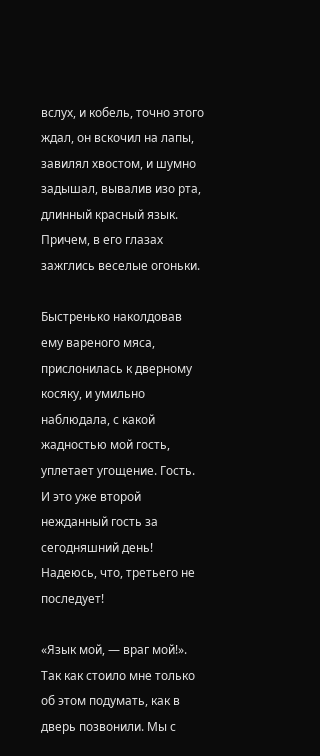вслух, и кобель, точно этого ждал, он вскочил на лапы, завилял хвостом, и шумно задышал, вывалив изо рта, длинный красный язык. Причем, в его глазах зажглись веселые огоньки.

Быстренько наколдовав ему вареного мяса, прислонилась к дверному косяку, и умильно наблюдала, с какой жадностью мой гость, уплетает угощение. Гость. И это уже второй нежданный гость за сегодняшний день! Надеюсь, что, третьего не последует!

«Язык мой, — враг мой!». Так как стоило мне только об этом подумать, как в дверь позвонили. Мы с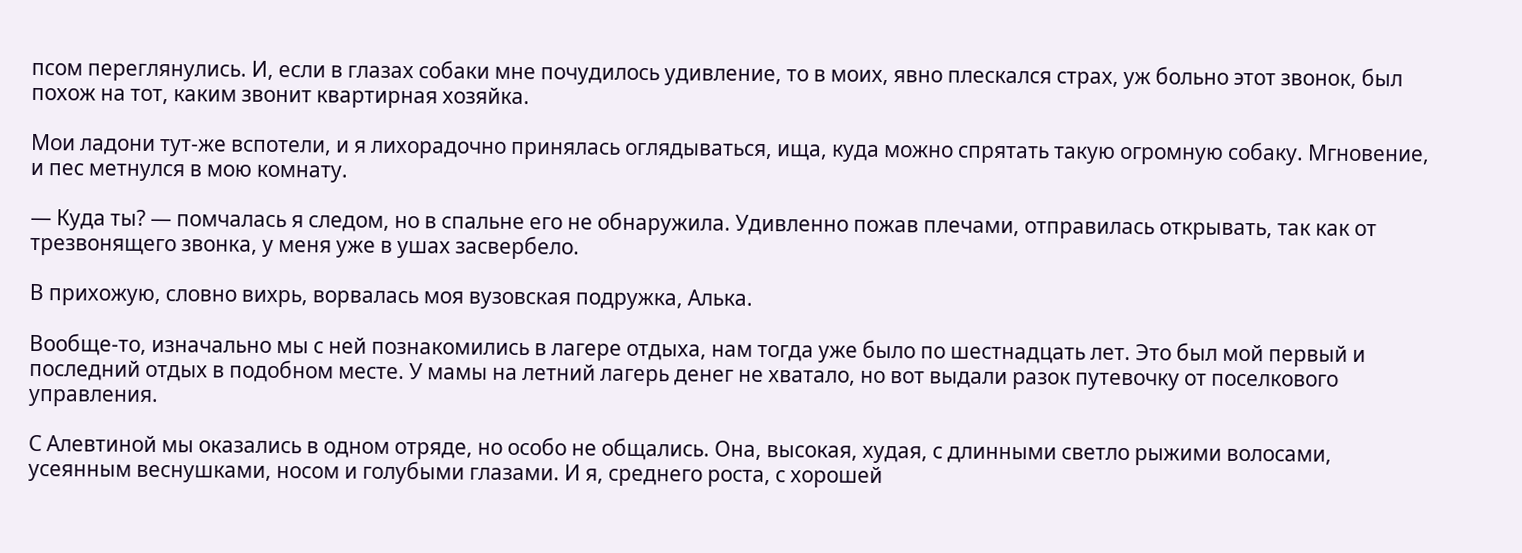псом переглянулись. И, если в глазах собаки мне почудилось удивление, то в моих, явно плескался страх, уж больно этот звонок, был похож на тот, каким звонит квартирная хозяйка.

Мои ладони тут-же вспотели, и я лихорадочно принялась оглядываться, ища, куда можно спрятать такую огромную собаку. Мгновение, и пес метнулся в мою комнату.

— Куда ты? — помчалась я следом, но в спальне его не обнаружила. Удивленно пожав плечами, отправилась открывать, так как от трезвонящего звонка, у меня уже в ушах засвербело.

В прихожую, словно вихрь, ворвалась моя вузовская подружка, Алька.

Вообще-то, изначально мы с ней познакомились в лагере отдыха, нам тогда уже было по шестнадцать лет. Это был мой первый и последний отдых в подобном месте. У мамы на летний лагерь денег не хватало, но вот выдали разок путевочку от поселкового управления.

С Алевтиной мы оказались в одном отряде, но особо не общались. Она, высокая, худая, с длинными светло рыжими волосами, усеянным веснушками, носом и голубыми глазами. И я, среднего роста, с хорошей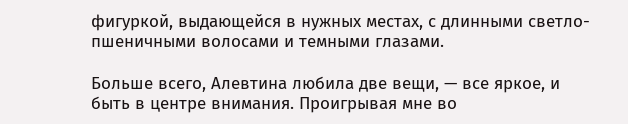фигуркой, выдающейся в нужных местах, с длинными светло-пшеничными волосами и темными глазами.

Больше всего, Алевтина любила две вещи, — все яркое, и быть в центре внимания. Проигрывая мне во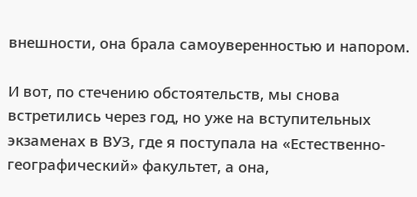внешности, она брала самоуверенностью и напором.

И вот, по стечению обстоятельств, мы снова встретились через год, но уже на вступительных экзаменах в ВУЗ, где я поступала на «Естественно-географический» факультет, а она,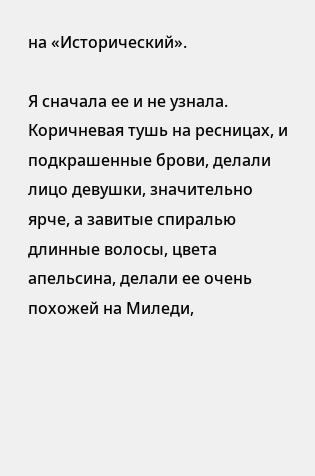на «Исторический».

Я сначала ее и не узнала. Коричневая тушь на ресницах, и подкрашенные брови, делали лицо девушки, значительно ярче, а завитые спиралью длинные волосы, цвета апельсина, делали ее очень похожей на Миледи,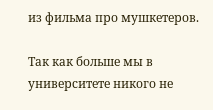из фильма про мушкетеров.

Так как больше мы в университете никого не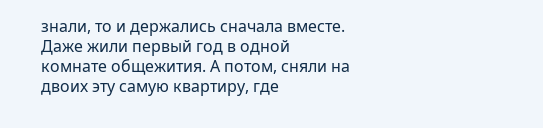знали, то и держались сначала вместе. Даже жили первый год в одной комнате общежития. А потом, сняли на двоих эту самую квартиру, где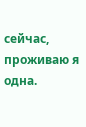сейчас, проживаю я одна.